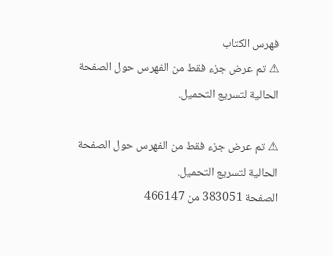فهرس الكتاب
⚠ تم عرض جزء فقط من الفهرس حول الصفحة الحالية لتسريع التحميل.

⚠ تم عرض جزء فقط من الفهرس حول الصفحة الحالية لتسريع التحميل.
الصفحة 383051 من 466147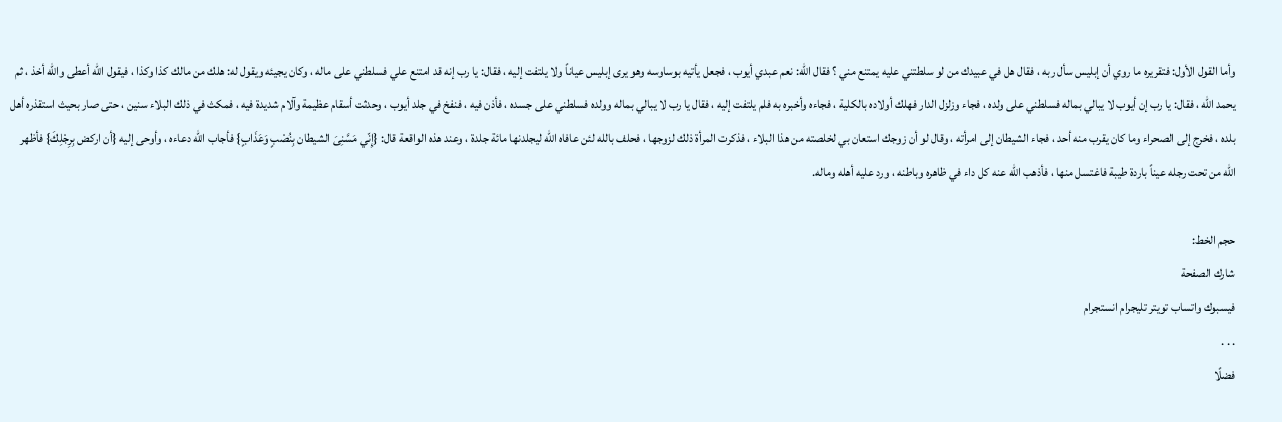وأما القول الأول: فتقريره ما روي أن إبليس سأل ربه ، فقال هل في عبيدك من لو سلطتني عليه يمتنع مني ؟ فقال الله: نعم عبدي أيوب ، فجعل يأتيه بوساوسه وهو يرى إبليس عياناً ولا يلتفت إليه ، فقال: يا رب إنه قد امتنع علي فسلطني على ماله ، وكان يجيئه ويقول له: هلك من مالك كذا وكذا ، فيقول الله أعطى والله أخذ ، ثم يحمد الله ، فقال: يا رب إن أيوب لا يبالي بماله فسلطني على ولده ، فجاء وزلزل الدار فهلك أولاده بالكلية ، فجاءه وأخبره به فلم يلتفت إليه ، فقال يا رب لا يبالي بماله وولده فسلطني على جسده ، فأذن فيه ، فنفخ في جلد أيوب ، وحدثت أسقام عظيمة وآلام شديدة فيه ، فمكث في ذلك البلاء سنين ، حتى صار بحيث استقذره أهل بلده ، فخرج إلى الصحراء وما كان يقرب منه أحد ، فجاء الشيطان إلى امرأته ، وقال لو أن زوجك استعان بي لخلصته من هذا البلاء ، فذكرت المرأة ذلك لزوجها ، فحلف بالله لئن عافاه الله ليجلدنها مائة جلدة ، وعند هذه الواقعة قال: {إِنّي مَسَّنِىَ الشيطان بِنُصْبٍ وَعَذَابٍ} فأجاب الله دعاءه ، وأوحى إليه {أن اركض بِرِجْلِكَ} فأظهر الله من تحت رجله عيناً باردة طيبة فاغتسل منها ، فأذهب الله عنه كل داء في ظاهره وباطنه ، ورد عليه أهله وماله.

حجم الخط:
شارك الصفحة
فيسبوك واتساب تويتر تليجرام انستجرام
. . .
فضلًا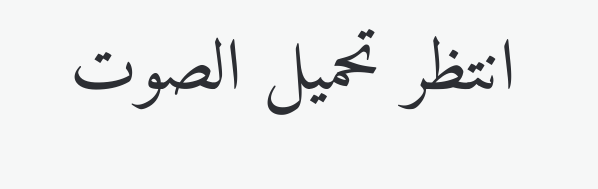انتظر تحميل الصوت